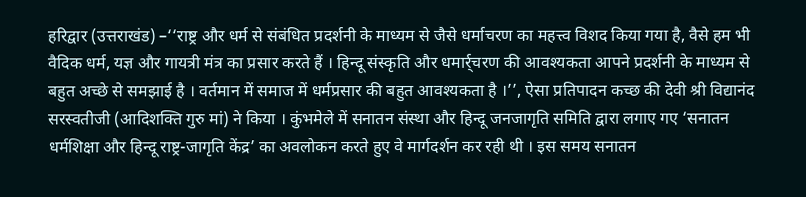हरिद्वार (उत्तराखंड) –‘‘राष्ट्र और धर्म से संबंधित प्रदर्शनी के माध्यम से जैसे धर्माचरण का महत्त्व विशद किया गया है, वैसे हम भी वैदिक धर्म, यज्ञ और गायत्री मंत्र का प्रसार करते हैं । हिन्दू संस्कृति और धमार्र्चरण की आवश्यकता आपने प्रदर्शनी के माध्यम से बहुत अच्छे से समझाई है । वर्तमान में समाज में धर्मप्रसार की बहुत आवश्यकता है ।’’, ऐसा प्रतिपादन कच्छ की देवी श्री विद्यानंद सरस्वतीजी (आदिशक्ति गुरु मां) ने किया । कुंभमेले में सनातन संस्था और हिन्दू जनजागृति समिति द्वारा लगाए गए ‘सनातन धर्मशिक्षा और हिन्दू राष्ट्र-जागृति केंद्र’ का अवलोकन करते हुए वे मार्गदर्शन कर रही थी । इस समय सनातन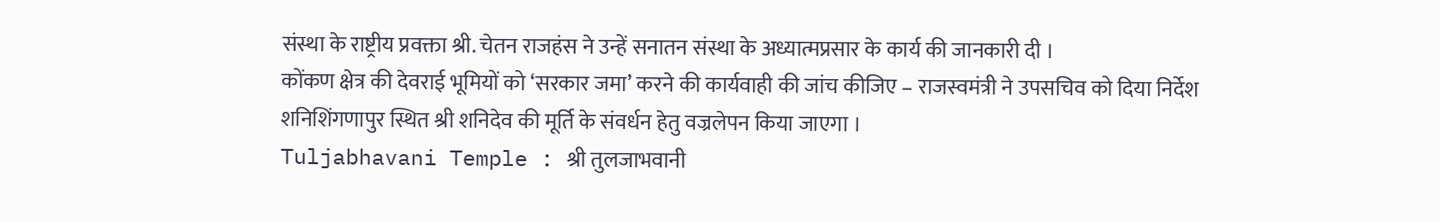संस्था के राष्ट्रीय प्रवक्ता श्री. चेतन राजहंस ने उन्हें सनातन संस्था के अध्यात्मप्रसार के कार्य की जानकारी दी ।
कोंकण क्षेत्र की देवराई भूमियों को ‘सरकार जमा’ करने की कार्यवाही की जांच कीजिए – राजस्वमंत्री ने उपसचिव को दिया निर्देश
शनिशिंगणापुर स्थित श्री शनिदेव की मूर्ति के संवर्धन हेतु वज्रलेपन किया जाएगा ।
Tuljabhavani Temple : श्री तुलजाभवानी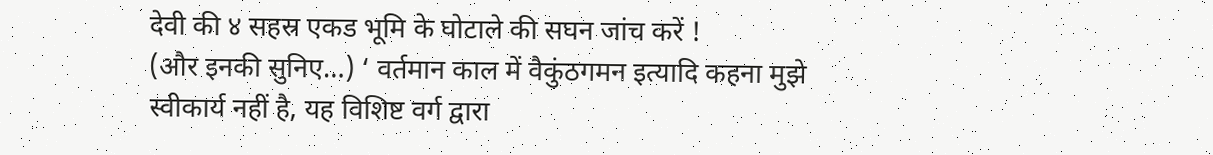देवी की ४ सहस्र एकड भूमि के घोटाले की सघन जांच करें !
(और इनकी सुनिए…) ‘ वर्तमान काल में वैकुंठगमन इत्यादि कहना मुझे स्वीकार्य नहीं है, यह विशिष्ट वर्ग द्वारा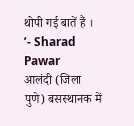थोपी गई बातें हैं । ’- Sharad Pawar
आलंदी (जिला पुणे) बसस्थानक में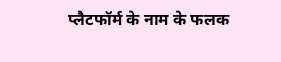प्लैटफॉर्म के नाम के फलक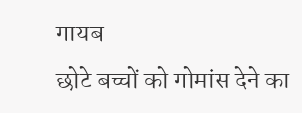गायब
छोटे बच्चों को गोमांस देने का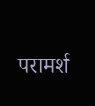परामर्श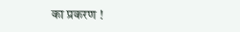का प्रकरण !